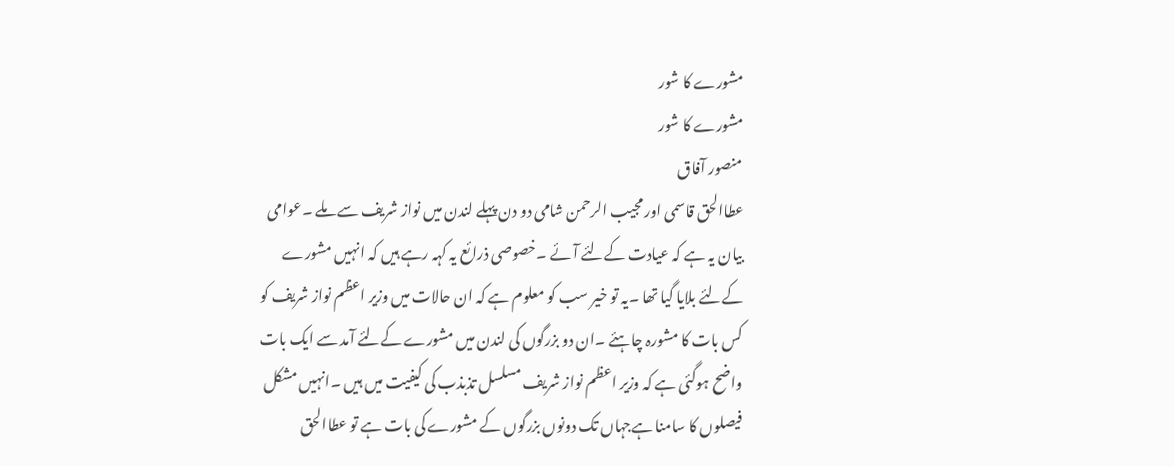مشورے کا شور
مشورے کا شور
منصور آفاق
عطاالحق قاسمی اور مجیب الرحمن شامی دو دن پہلے لندن میں نواز شریف سے ملے ۔عوامی بیان یہ ہے کہ عیادت کےلئے آئے ۔خصوصی ذرائع یہ کہہ رہے ہیں کہ انہیں مشورے کےلئے بلایا گیا تھا ۔یہ تو خیر سب کو معلوم ہے کہ ان حالات میں وزیر اعظم نواز شریف کو کس بات کا مشورہ چاہئے ۔ان دو بزرگوں کی لندن میں مشورے کےلئے آمد سے ایک بات واضح ہوگئی ہے کہ وزیر اعظم نواز شریف مسلسل تذبذب کی کیفیت میں ہیں ۔انہیں مشکل فیصلوں کا سامنا ہےجہاں تک دونوں بزرگوں کے مشورے کی بات ہے تو عطاالحق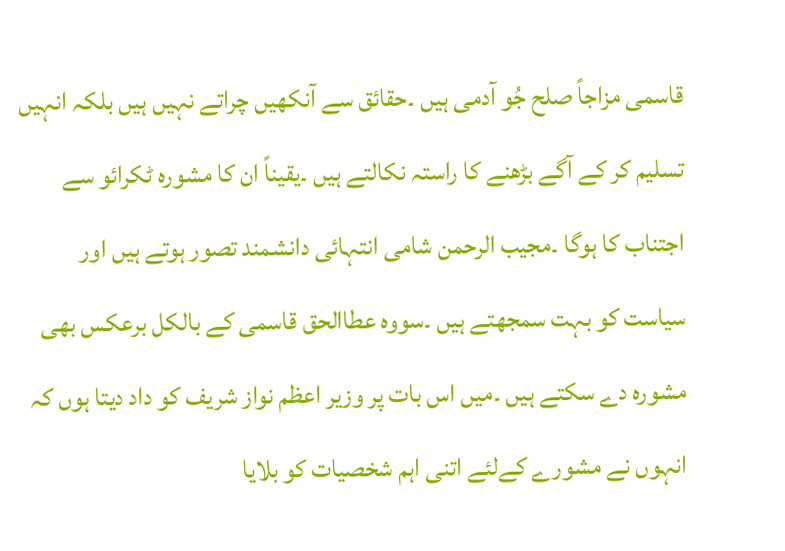قاسمی مزاجاً صلح جُو آدمی ہیں ۔حقائق سے آنکھیں چراتے نہیں ہیں بلکہ انہیں تسلیم کر کے آگے بڑھنے کا راستہ نکالتے ہیں ۔یقیناً ان کا مشورہ ٹکرائو سے اجتناب کا ہوگا ۔مجیب الرحمن شامی انتہائی دانشمند تصور ہوتے ہیں اور سیاست کو بہت سمجھتے ہیں ۔سووہ عطاالحق قاسمی کے بالکل برعکس بھی مشورہ دے سکتے ہیں ۔میں اس بات پر وزیر اعظم نواز شریف کو داد دیتا ہوں کہ انہوں نے مشورے کےلئے اتنی اہم شخصیات کو بلایا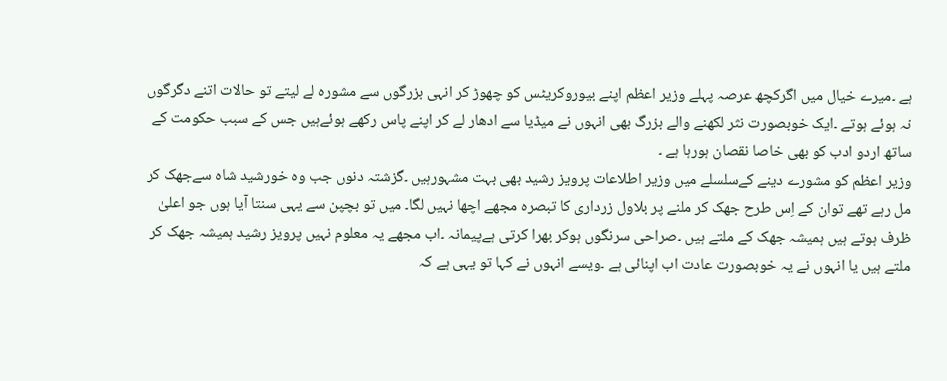ہے ۔میرے خیال میں اگرکچھ عرصہ پہلے وزیر اعظم اپنے بیوروکریٹس کو چھوڑ کر انہی بزرگوں سے مشورہ لے لیتے تو حالات اتنے دگرگوں نہ ہوئے ہوتے ۔ایک خوبصورت نثر لکھنے والے بزرگ بھی انہوں نے میڈیا سے ادھار لے کر اپنے پاس رکھے ہوئےہیں جس کے سبب حکومت کے ساتھ اردو ادب کو بھی خاصا نقصان ہورہا ہے ۔
وزیر اعظم کو مشورے دینے کےسلسلے میں وزیر اطلاعات پرویز رشید بھی بہت مشہورہیں ۔گزشتہ دنوں جب وہ خورشید شاہ سےجھک کر مل رہے تھے توان کے اِس طرح جھک کر ملنے پر بلاول زرداری کا تبصرہ مجھے اچھا نہیں لگا۔ میں تو بچپن سے یہی سنتا آیا ہوں جو اعلیٰ ظرف ہوتے ہیں ہمیشہ جھک کے ملتے ہیں ۔صراحی سرنگوں ہوکر بھرا کرتی ہےپیمانہ ۔اب مجھے یہ معلوم نہیں پرویز رشید ہمیشہ جھک کر ملتے ہیں یا انہوں نے یہ خوبصورت عادت اب اپنائی ہے ۔ویسے انہوں نے کہا تو یہی ہے کہ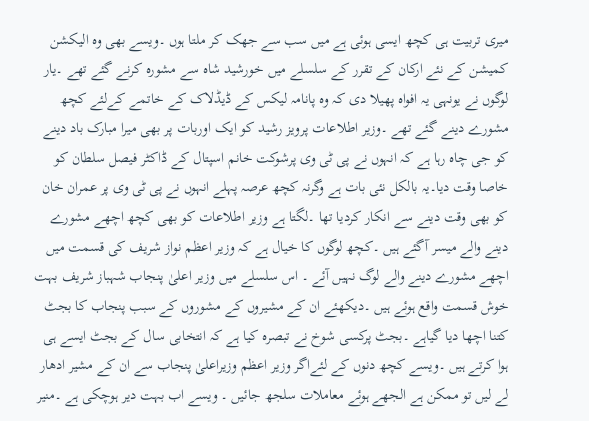میری تربیت ہی کچھ ایسی ہوئی ہے میں سب سے جھک کر ملتا ہوں ۔ویسے بھی وہ الیکشن کمیشن کے نئے ارکان کے تقرر کے سلسلے میں خورشید شاہ سے مشورہ کرنے گئے تھے ۔یار لوگوں نے یونہی یہ افواہ پھیلا دی کہ وہ پانامہ لیکس کے ڈیڈلاک کے خاتمے کےلئے کچھ مشورے دینے گئے تھے ۔وزیر اطلاعات پرویز رشید کو ایک اوربات پر بھی میرا مبارک باد دینے کو جی چاہ رہا ہے کہ انہوں نے پی ٹی وی پرشوکت خانم اسپتال کے ڈاکٹر فیصل سلطان کو خاصا وقت دیا۔یہ بالکل نئی بات ہے وگرنہ کچھ عرصہ پہلے انہوں نے پی ٹی وی پر عمران خان کو بھی وقت دینے سے انکار کردیا تھا ۔لگتا ہے وزیر اطلاعات کو بھی کچھ اچھے مشورے دینے والے میسر آگئے ہیں ۔کچھ لوگوں کا خیال ہے کہ وزیر اعظم نواز شریف کی قسمت میں اچھے مشورے دینے والے لوگ نہیں آئے ۔ اس سلسلے میں وزیر اعلیٰ پنجاب شہباز شریف بہت خوش قسمت واقع ہوئے ہیں ۔دیکھئے ان کے مشیروں کے مشوروں کے سبب پنجاب کا بجٹ کتنا اچھا دیا گیاہے ۔بجٹ پرکسی شوخ نے تبصرہ کیا ہے کہ انتخابی سال کے بجٹ ایسے ہی ہوا کرتے ہیں ۔ویسے کچھ دنوں کے لئےاگر وزیر اعظم وزیراعلیٰ پنجاب سے ان کے مشیر ادھار لے لیں تو ممکن ہے الجھے ہوئے معاملات سلجھ جائیں ۔ ویسے اب بہت دیر ہوچکی ہے ۔منیر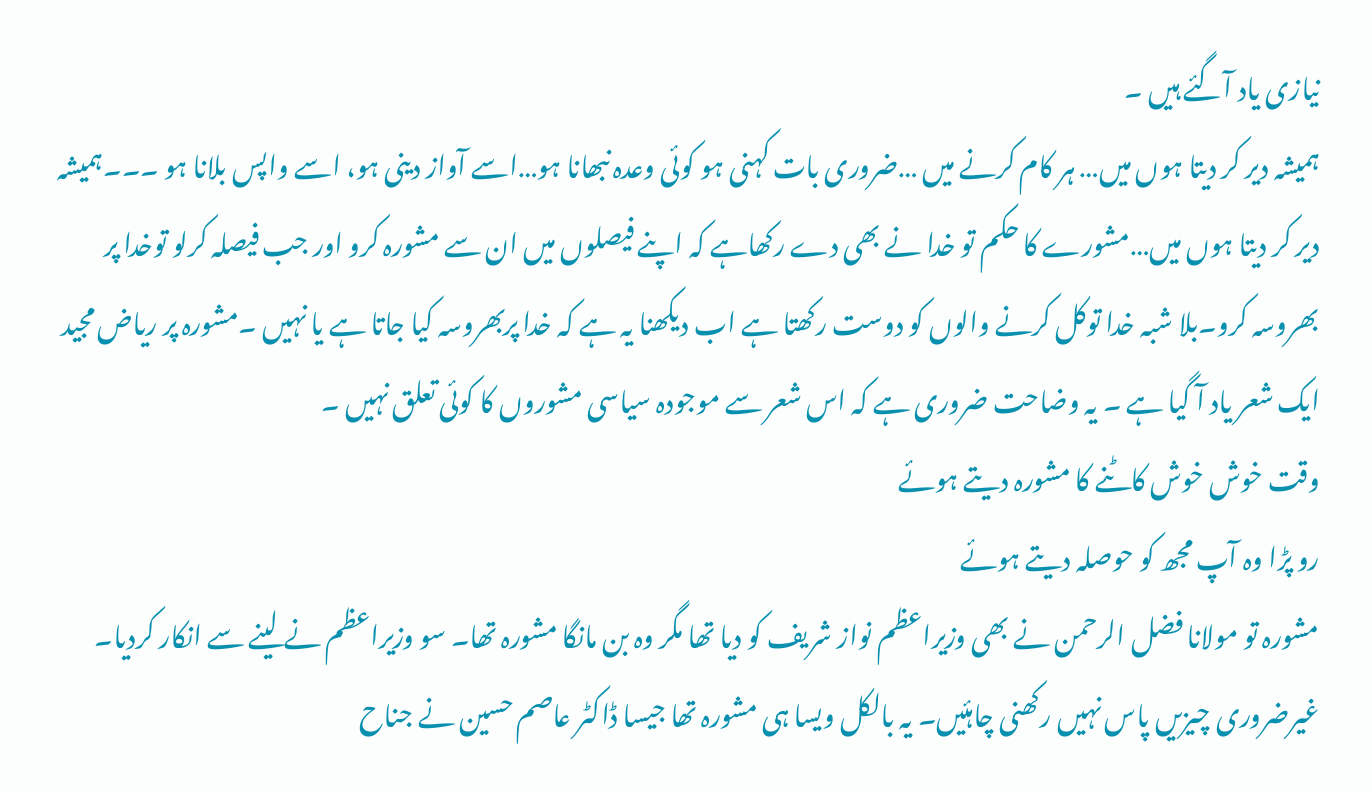نیازی یاد آگئے ہیں ۔
ہمیشہ دیر کر دیتا ہوں میں… ہر کام کرنے میں …ضروری بات کہنی ہو کوئی وعدہ نبھانا ہو…اسے آواز دینی ہو، اسے واپس بلانا ہو ۔۔۔ہمیشہ دیر کر دیتا ہوں میں…مشورے کا حکم تو خدا نے بھی دے رکھاہے کہ اپنے فیصلوں میں ان سے مشورہ کرو اور جب فیصلہ کرلو توخدا پر بھروسہ کرو۔بلا شبہ خدا توکل کرنے والوں کو دوست رکھتا ہے اب دیکھنا یہ ہے کہ خدا پربھروسہ کیا جاتا ہے یا نہیں ۔مشورہ پر ریاض مجید ایک شعر یاد آ گیا ہے ۔ یہ وضاحت ضروری ہے کہ اس شعر سے موجودہ سیاسی مشوروں کا کوئی تعلق نہیں ۔
وقت خوش خوش کاٹنے کا مشورہ دیتے ہوئے
رو پڑا وہ آپ مجھ کو حوصلہ دیتے ہوئے
مشورہ تو مولانا فضل الرحمن نے بھی وزیراعظم نواز شریف کو دیا تھا مگر وہ بن مانگا مشورہ تھا۔ سو وزیراعظم نے لینے سے انکار کردیا۔ غیرضروری چیزیں پاس نہیں رکھنی چاہئیں۔ یہ بالکل ویسا ہی مشورہ تھا جیسا ڈاکٹر عاصم حسین نے جناح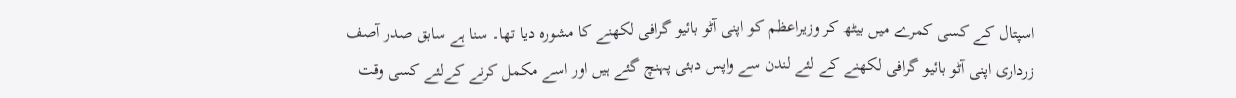اسپتال کے کسی کمرے میں بیٹھ کر وزیراعظم کو اپنی آٹو بائیو گرافی لکھنے کا مشورہ دیا تھا۔ سنا ہے سابق صدر آصف زرداری اپنی آٹو بائیو گرافی لکھنے کے لئے لندن سے واپس دبئی پہنچ گئے ہیں اور اسے مکمل کرنے کےلئے کسی وقت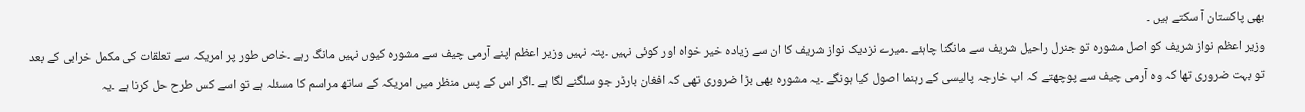بھی پاکستان آ سکتے ہیں ۔
وزیر اعظم نواز شریف کو اصل مشورہ تو جنرل راحیل شریف سے مانگنا چاہئے ۔میرے نزدیک نواز شریف کا ان سے زیادہ خیر خواہ اور کوئی نہیں ۔پتہ نہیں وزیر اعظم اپنے آرمی چیف سے مشورہ کیوں نہیں مانگ رہے ۔خاص طور پر امریکہ سے تعلقات کی مکمل خرابی کے بعد تو بہت ضروری تھا کہ وہ آرمی چیف سے پوچھتے کہ اب خارجہ پالیسی کے رہنما اصول کیا ہونگے ۔یہ مشورہ بھی بڑا ضروری تھی کہ افغان بارڈر جو سلگنے لگا ہے ۔اگر اس کے پس منظر میں امریکہ کے ساتھ مراسم کا مسئلہ ہے تو اسے کس طرح حل کرنا ہے ۔یہ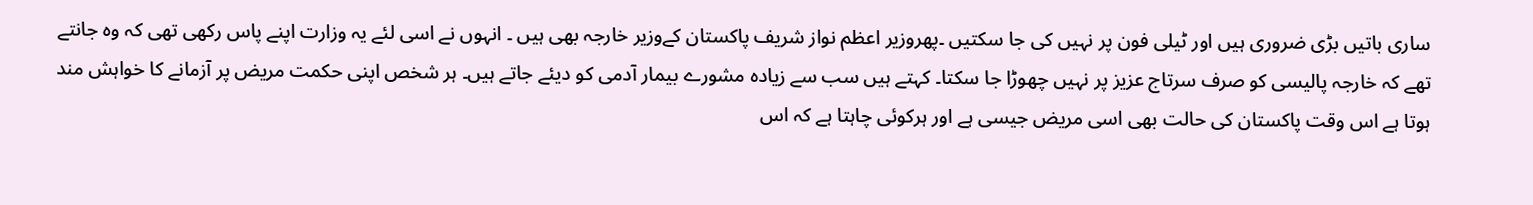ساری باتیں بڑی ضروری ہیں اور ٹیلی فون پر نہیں کی جا سکتیں ۔پھروزیر اعظم نواز شریف پاکستان کےوزیر خارجہ بھی ہیں ۔ انہوں نے اسی لئے یہ وزارت اپنے پاس رکھی تھی کہ وہ جانتے تھے کہ خارجہ پالیسی کو صرف سرتاج عزیز پر نہیں چھوڑا جا سکتا۔ کہتے ہیں سب سے زیادہ مشورے بیمار آدمی کو دیئے جاتے ہیں۔ ہر شخص اپنی حکمت مریض پر آزمانے کا خواہش مند ہوتا ہے اس وقت پاکستان کی حالت بھی اسی مریض جیسی ہے اور ہرکوئی چاہتا ہے کہ اس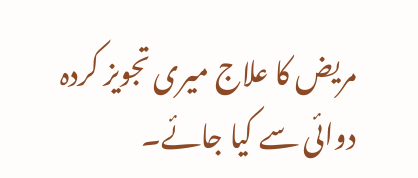مریض کا علاج میری تجویز کردہ دوائی سے کیا جائے۔